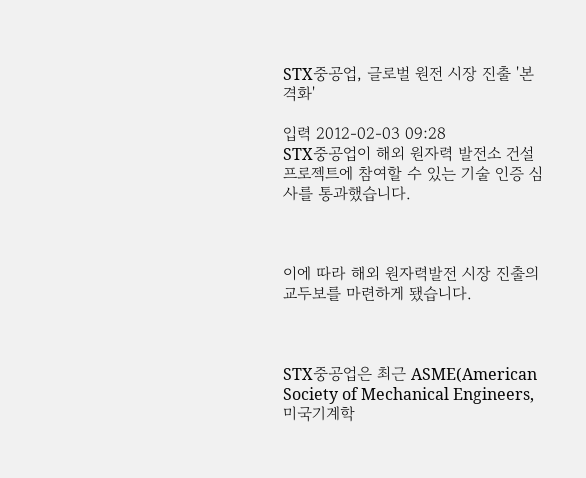STX중공업, 글로벌 원전 시장 진출 '본격화'

입력 2012-02-03 09:28
STX중공업이 해외 원자력 발전소 건설 프로젝트에 참여할 수 있는 기술 인증 심사를 통과했습니다.



이에 따라 해외 원자력발전 시장 진출의 교두보를 마련하게 됐습니다.



STX중공업은 최근 ASME(American Society of Mechanical Engineers, 미국기계학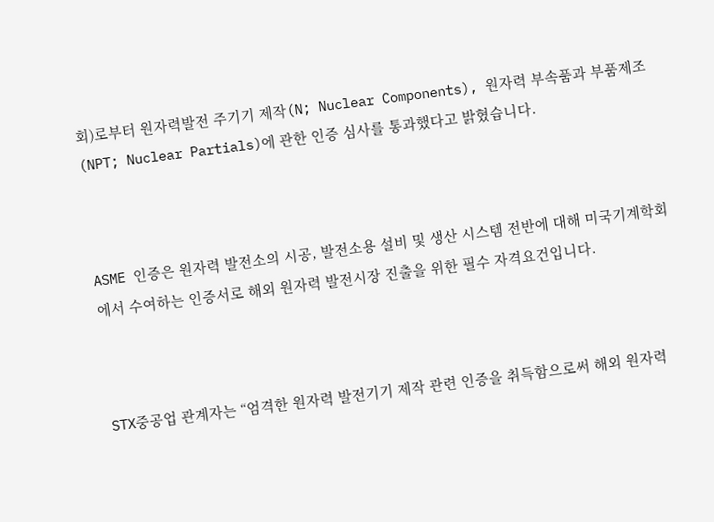회)로부터 원자력발전 주기기 제작(N; Nuclear Components), 원자력 부속품과 부품제조(NPT; Nuclear Partials)에 관한 인증 심사를 통과했다고 밝혔습니다.



ASME 인증은 원자력 발전소의 시공, 발전소용 설비 및 생산 시스템 전반에 대해 미국기계학회에서 수여하는 인증서로 해외 원자력 발전시장 진출을 위한 필수 자격요건입니다.



STX중공업 관계자는 “엄격한 원자력 발전기기 제작 관련 인증을 취득함으로써 해외 원자력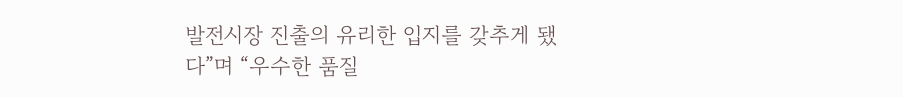발전시장 진출의 유리한 입지를 갖추게 됐다”며 “우수한 품질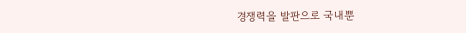경쟁력을 발판으로 국내뿐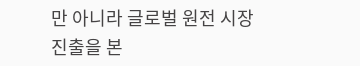만 아니라 글로벌 원전 시장 진출을 본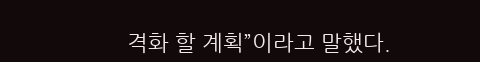격화 할 계획”이라고 말했다.